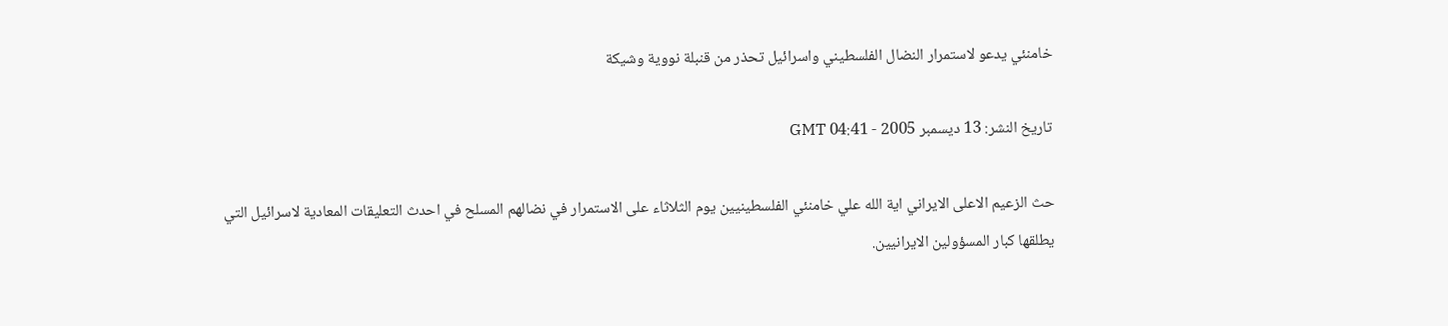خامنئي يدعو لاستمرار النضال الفلسطيني واسرائيل تحذر من قنبلة نووية وشيكة

تاريخ النشر: 13 ديسمبر 2005 - 04:41 GMT

حث الزعيم الاعلى الايراني اية الله علي خامنئي الفلسطينيين يوم الثلاثاء على الاستمرار في نضالهم المسلح في احدث التعليقات المعادية لاسرائيل التي يطلقها كبار المسؤولين الايرانيين.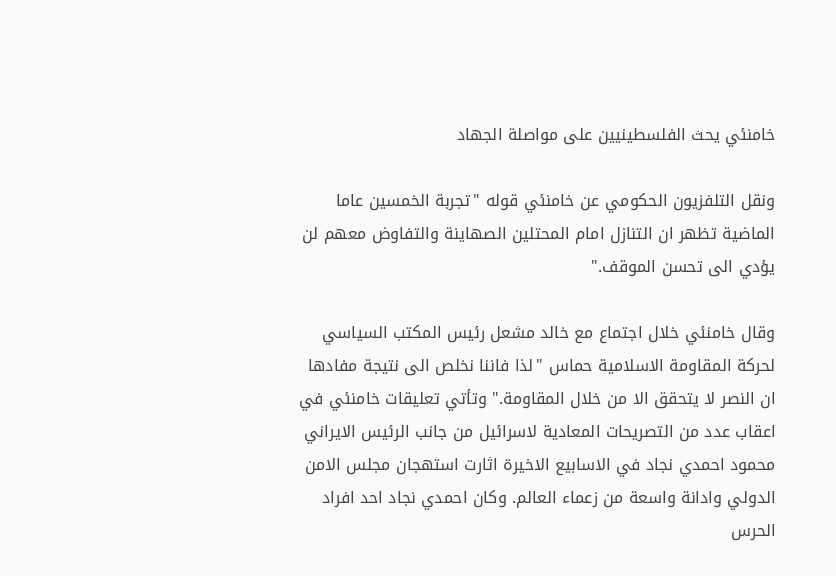خامنئي يحث الفلسطينيين على مواصلة الجهاد

ونقل التلفزيون الحكومي عن خامنئي قوله "تجربة الخمسين عاما الماضية تظهر ان التنازل امام المحتلين الصهاينة والتفاوض معهم لن يؤدي الى تحسن الموقف."

وقال خامنئي خلال اجتماع مع خالد مشعل رئيس المكتب السياسي لحركة المقاومة الاسلامية حماس "لذا فاننا نخلص الى نتيجة مفادها ان النصر لا يتحقق الا من خلال المقاومة." وتأتي تعليقات خامنئي في اعقاب عدد من التصريحات المعادية لاسرائيل من جانب الرئيس الايراني محمود احمدي نجاد في الاسابيع الاخيرة اثارت استهجان مجلس الامن الدولي وادانة واسعة من زعماء العالم. وكان احمدي نجاد احد افراد الحرس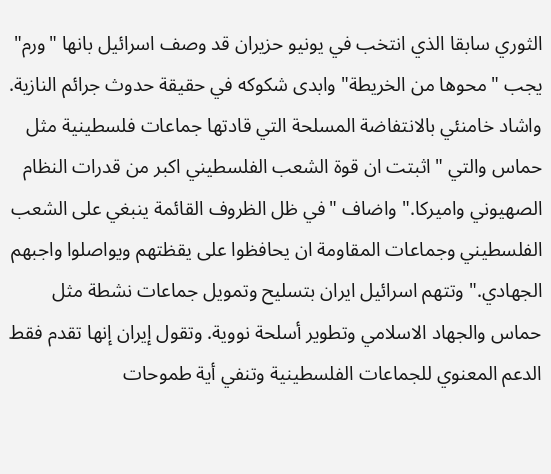الثوري سابقا الذي انتخب في يونيو حزيران قد وصف اسرائيل بانها "ورم" يجب "محوها من الخريطة" وابدى شكوكه في حقيقة حدوث جرائم النازية. واشاد خامنئي بالانتفاضة المسلحة التي قادتها جماعات فلسطينية مثل حماس والتي "اثبتت ان قوة الشعب الفلسطيني اكبر من قدرات النظام الصهيوني واميركا." واضاف "في ظل الظروف القائمة ينبغي على الشعب الفلسطيني وجماعات المقاومة ان يحافظوا على يقظتهم ويواصلوا واجبهم الجهادي." وتتهم اسرائيل ايران بتسليح وتمويل جماعات نشطة مثل حماس والجهاد الاسلامي وتطوير أسلحة نووية. وتقول إيران إنها تقدم فقط الدعم المعنوي للجماعات الفلسطينية وتنفي أية طموحات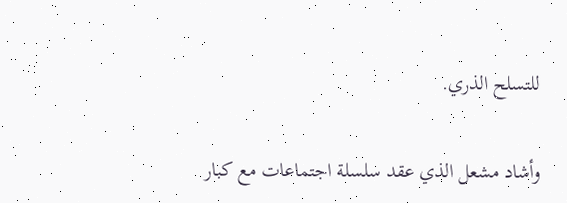للتسلح الذري.

وأشاد مشعل الذي عقد سلسلة اجتماعات مع كبار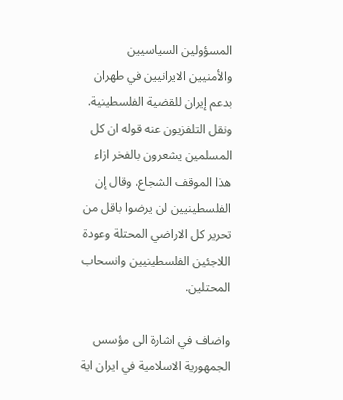المسؤولين السياسيين والأمنيين الايرانيين في طهران بدعم إيران للقضية الفلسطينية. ونقل التلفزيون عنه قوله ان كل المسلمين يشعرون بالفخر ازاء هذا الموقف الشجاع. وقال إن الفلسطينيين لن يرضوا باقل من تحرير كل الاراضي المحتلة وعودة اللاجئين الفلسطينيين وانسحاب المحتلين.

واضاف في اشارة الى مؤسس الجمهورية الاسلامية في ايران اية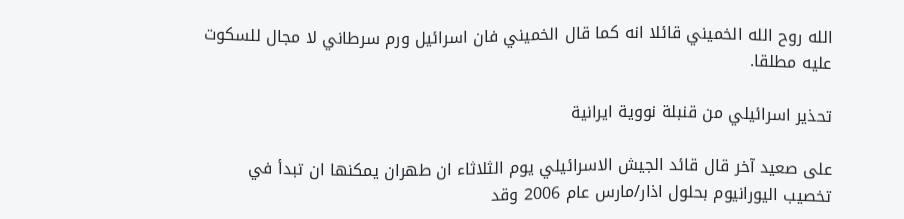الله روح الله الخميني قائلا انه كما قال الخميني فان اسرائيل ورم سرطاني لا مجال للسكوت عليه مطلقا.

تحذير اسرائيلي من قنبلة نووية ايرانية

على صعيد آخر قال قائد الجيش الاسرائيلي يوم الثلاثاء ان طهران يمكنها ان تبدأ في تخصيب اليورانيوم بحلول اذار/مارس عام 2006 وقد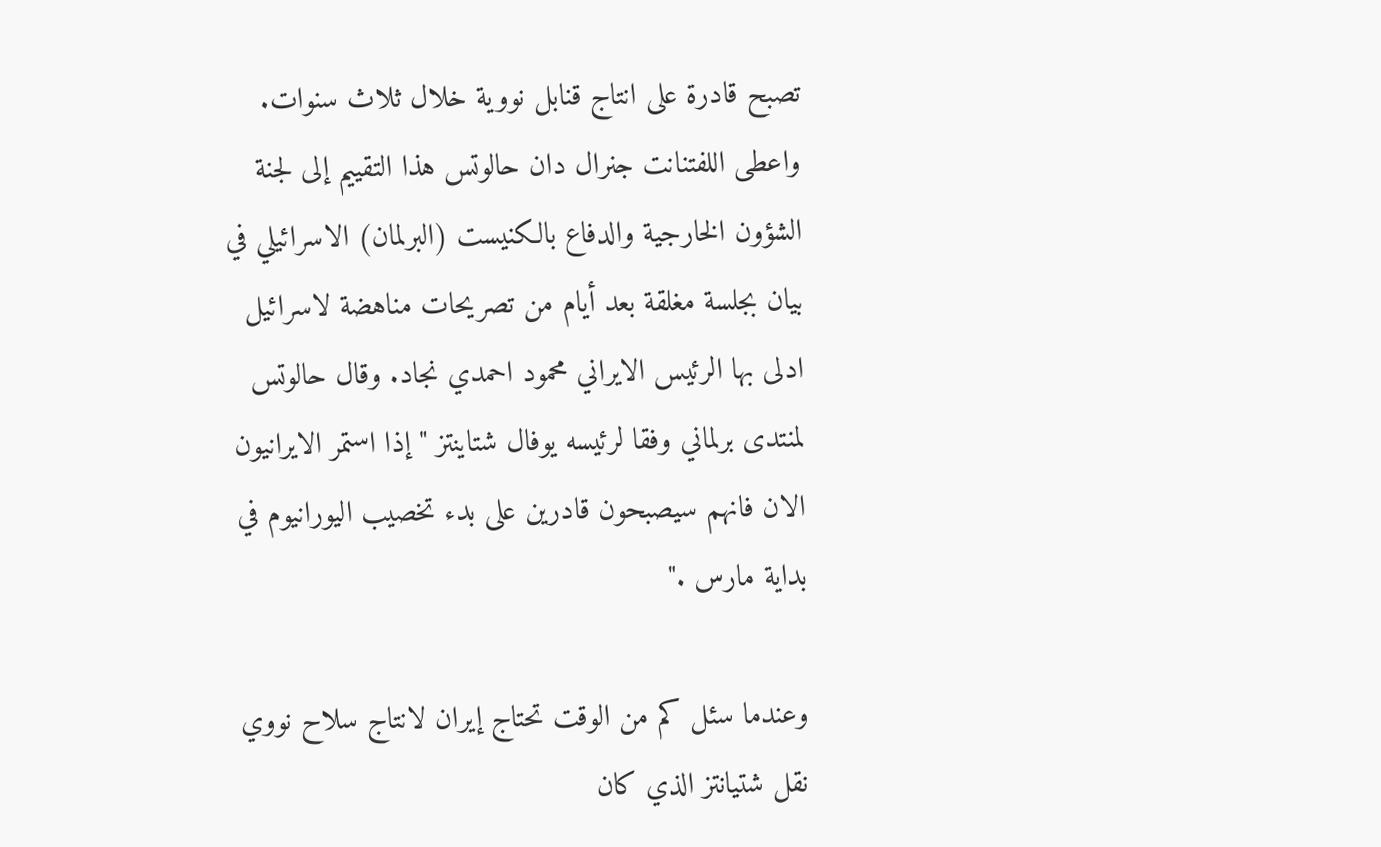تصبح قادرة على انتاج قنابل نووية خلال ثلاث سنوات. واعطى اللفتنانت جنرال دان حالوتس هذا التقييم إلى لجنة الشؤون الخارجية والدفاع بالكنيست (البرلمان) الاسرائيلي في بيان بجلسة مغلقة بعد أيام من تصريحات مناهضة لاسرائيل ادلى بها الرئيس الايراني محمود احمدي نجاد. وقال حالوتس لمنتدى برلماني وفقا لرئيسه يوفال شتاينتز "إذا استمر الايرانيون الان فانهم سيصبحون قادرين على بدء تخصيب اليورانيوم في بداية مارس ."

وعندما سئل كم من الوقت تحتاج إيران لانتاج سلاح نووي نقل شتيانتز الذي كان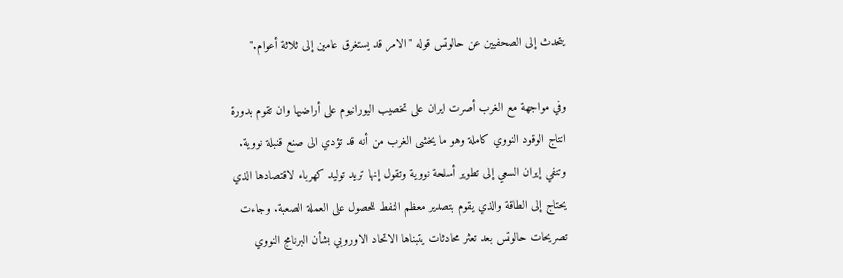يتحدث إلى الصحفيين عن حالوتس قوله "الامر قد يستغرق عامين إلى ثلاثة أعوام."

وفي مواجهة مع الغرب أصرت ايران على تخصيب اليورانيوم على أراضيها وان تقوم بدورة انتاج الوقود النووي كاملة وهو ما يخشى الغرب من أنه قد تؤدي الى صنع قنبلة نووية. وتنفي إيران السعي إلى تطوير أسلحة نووية وتقول إنها تريد توليد كهرباء لاقتصادها الذي يحتاج إلى الطاقة والذي يقوم بتصدير معظم النفط للحصول على العملة الصعبة. وجاءت تصريحات حالوتس بعد تعثر محادثات يتبناها الاتحاد الاوروبي بشأن البرنامج النووي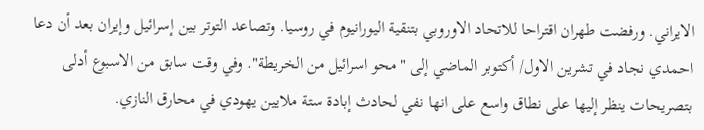الايراني. ورفضت طهران اقتراحا للاتحاد الاوروبي بتنقية اليورانيوم في روسيا. وتصاعد التوتر بين إسرائيل وإيران بعد أن دعا احمدي نجاد في تشرين الاول/ أكتوبر الماضي إلى "محو اسرائيل من الخريطة". وفي وقت سابق من الاسبوع أدلى بتصريحات ينظر إليها على نطاق واسع على انها نفي لحادث إبادة ستة ملايين يهودي في محارق النازي.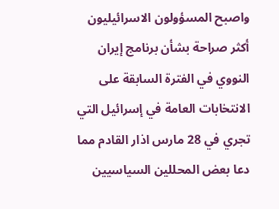واصبح المسؤولون الاسرائيليون أكثر صراحة بشأن برنامج إيران النووي في الفترة السابقة على الانتخابات العامة في إسرائيل التي تجري في 28 مارس اذار القادم مما دعا بعض المحللين السياسيين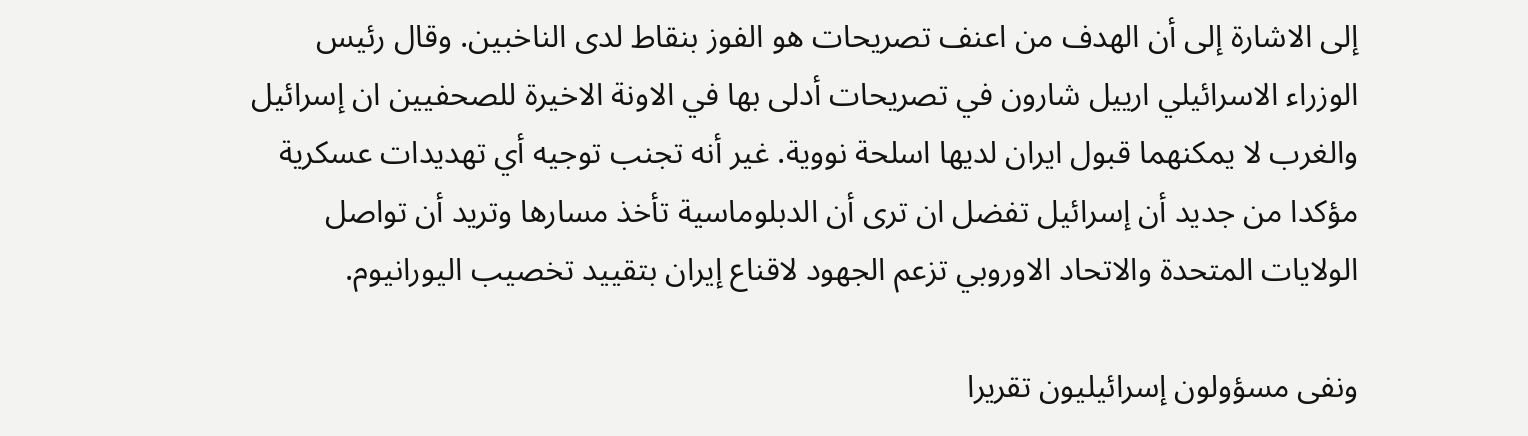إلى الاشارة إلى أن الهدف من اعنف تصريحات هو الفوز بنقاط لدى الناخبين. وقال رئيس الوزراء الاسرائيلي ارييل شارون في تصريحات أدلى بها في الاونة الاخيرة للصحفيين ان إسرائيل والغرب لا يمكنهما قبول ايران لديها اسلحة نووية. غير أنه تجنب توجيه أي تهديدات عسكرية مؤكدا من جديد أن إسرائيل تفضل ان ترى أن الدبلوماسية تأخذ مسارها وتريد أن تواصل الولايات المتحدة والاتحاد الاوروبي تزعم الجهود لاقناع إيران بتقييد تخصيب اليورانيوم.

ونفى مسؤولون إسرائيليون تقريرا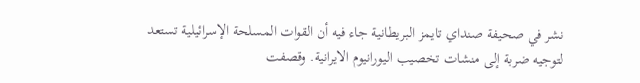نشر في صحيفة صنداي تايمز البريطانية جاء فيه أن القوات المسلحة الإسرائيلية تستعد لتوجيه ضربة إلى منشات تخصيب اليورانيوم الايرانية. وقصفت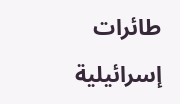طائرات إسرائيلية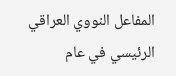المفاعل النووي العراقي الرئيسي في عام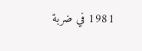1981 في ضربة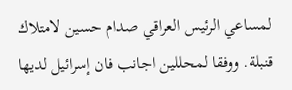لمساعي الرئيس العراقي صدام حسين لامتلاك قنبلة. ووفقا لمحللين اجانب فان إسرائيل لديها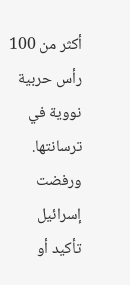أكثر من 100 رأس حربية نووية في ترسانتها. ورفضت إسرائيل تأكيد أو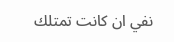نفي ان كانت تمتلك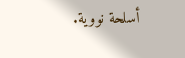أسلحة نووية.